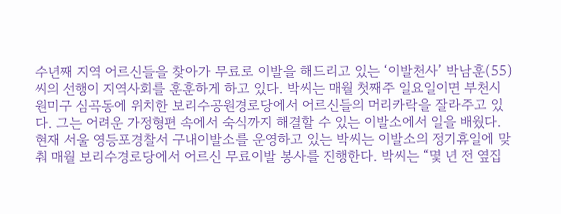수년째 지역 어르신들을 찾아가 무료로 이발을 해드리고 있는 ‘이발천사’ 박남훈(55)씨의 선행이 지역사회를 훈훈하게 하고 있다. 박씨는 매월 첫째주 일요일이면 부천시 원미구 심곡동에 위치한 보리수공원경로당에서 어르신들의 머리카락을 잘라주고 있다. 그는 어려운 가정형편 속에서 숙식까지 해결할 수 있는 이발소에서 일을 배웠다. 현재 서울 영등포경찰서 구내이발소를 운영하고 있는 박씨는 이발소의 정기휴일에 맞춰 매월 보리수경로당에서 어르신 무료이발 봉사를 진행한다. 박씨는 “몇 년 전 옆집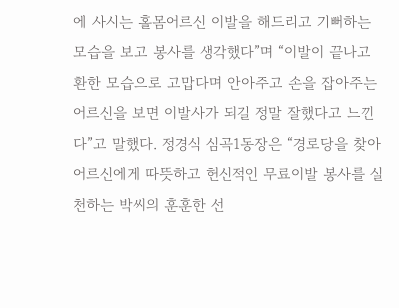에 사시는 홀몸어르신 이발을 해드리고 기뻐하는 모습을 보고 봉사를 생각했다”며 “이발이 끝나고 환한 모습으로 고맙다며 안아주고 손을 잡아주는 어르신을 보면 이발사가 되길 정말 잘했다고 느낀다”고 말했다. 정경식 심곡1동장은 “경로당을 찾아 어르신에게 따뜻하고 헌신적인 무료이발 봉사를 실천하는 박씨의 훈훈한 선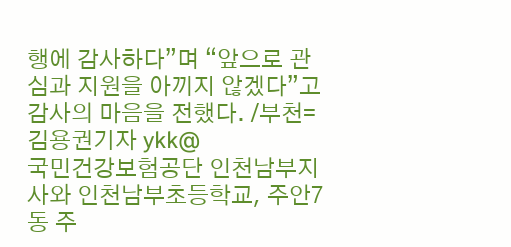행에 감사하다”며 “앞으로 관심과 지원을 아끼지 않겠다”고 감사의 마음을 전했다. /부천=김용권기자 ykk@
국민건강보험공단 인천남부지사와 인천남부초등학교, 주안7동 주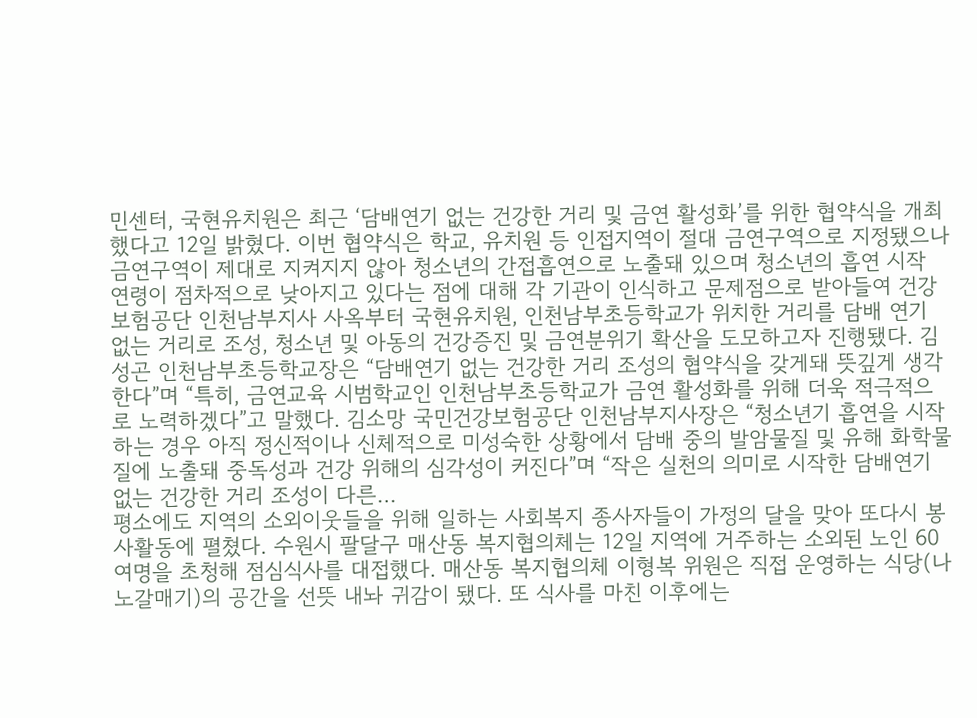민센터, 국현유치원은 최근 ‘담배연기 없는 건강한 거리 및 금연 활성화’를 위한 협약식을 개최했다고 12일 밝혔다. 이번 협약식은 학교, 유치원 등 인접지역이 절대 금연구역으로 지정됐으나 금연구역이 제대로 지켜지지 않아 청소년의 간접흡연으로 노출돼 있으며 청소년의 흡연 시작 연령이 점차적으로 낮아지고 있다는 점에 대해 각 기관이 인식하고 문제점으로 받아들여 건강보험공단 인천남부지사 사옥부터 국현유치원, 인천남부초등학교가 위치한 거리를 담배 연기 없는 거리로 조성, 청소년 및 아동의 건강증진 및 금연분위기 확산을 도모하고자 진행됐다. 김성곤 인천남부초등학교장은 “담배연기 없는 건강한 거리 조성의 협약식을 갖게돼 뜻깊게 생각한다”며 “특히, 금연교육 시범학교인 인천남부초등학교가 금연 활성화를 위해 더욱 적극적으로 노력하겠다”고 말했다. 김소망 국민건강보험공단 인천남부지사장은 “청소년기 흡연을 시작하는 경우 아직 정신적이나 신체적으로 미성숙한 상황에서 담배 중의 발암물질 및 유해 화학물질에 노출돼 중독성과 건강 위해의 심각성이 커진다”며 “작은 실천의 의미로 시작한 담배연기 없는 건강한 거리 조성이 다른…
평소에도 지역의 소외이웃들을 위해 일하는 사회복지 종사자들이 가정의 달을 맞아 또다시 봉사활동에 펼쳤다. 수원시 팔달구 매산동 복지협의체는 12일 지역에 거주하는 소외된 노인 60여명을 초청해 점심식사를 대접했다. 매산동 복지협의체 이형복 위원은 직접 운영하는 식당(나노갈매기)의 공간을 선뜻 내놔 귀감이 됐다. 또 식사를 마친 이후에는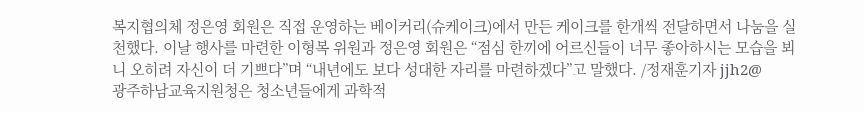복지협의체 정은영 회원은 직접 운영하는 베이커리(슈케이크)에서 만든 케이크를 한개씩 전달하면서 나눔을 실천했다. 이날 행사를 마련한 이형복 위원과 정은영 회원은 “점심 한끼에 어르신들이 너무 좋아하시는 모습을 뵈니 오히려 자신이 더 기쁘다”며 “내년에도 보다 성대한 자리를 마련하겠다”고 말했다. /정재훈기자 jjh2@
광주하남교육지원청은 청소년들에게 과학적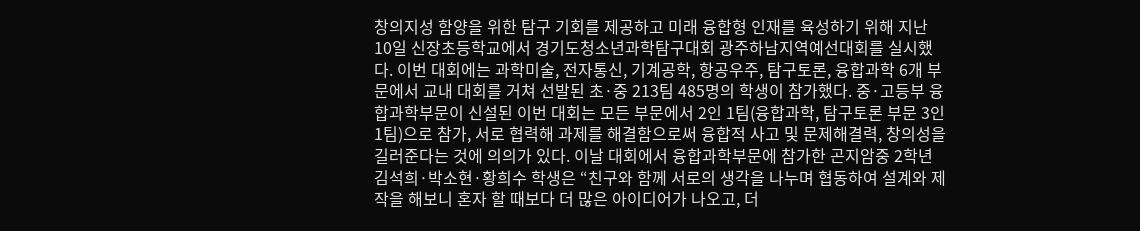창의지성 함양을 위한 탐구 기회를 제공하고 미래 융합형 인재를 육성하기 위해 지난 10일 신장초등학교에서 경기도청소년과학탐구대회 광주하남지역예선대회를 실시했다. 이번 대회에는 과학미술, 전자통신, 기계공학, 항공우주, 탐구토론, 융합과학 6개 부문에서 교내 대회를 거쳐 선발된 초·중 213팀 485명의 학생이 참가했다. 중·고등부 융합과학부문이 신설된 이번 대회는 모든 부문에서 2인 1팀(융합과학, 탐구토론 부문 3인 1팀)으로 참가, 서로 협력해 과제를 해결함으로써 융합적 사고 및 문제해결력, 창의성을 길러준다는 것에 의의가 있다. 이날 대회에서 융합과학부문에 참가한 곤지암중 2학년 김석희·박소현·황희수 학생은 “친구와 함께 서로의 생각을 나누며 협동하여 설계와 제작을 해보니 혼자 할 때보다 더 많은 아이디어가 나오고, 더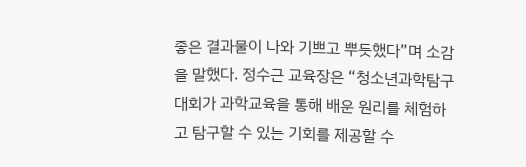좋은 결과물이 나와 기쁘고 뿌듯했다”며 소감을 말했다. 정수근 교육장은 “청소년과학탐구대회가 과학교육을 통해 배운 원리를 체험하고 탐구할 수 있는 기회를 제공할 수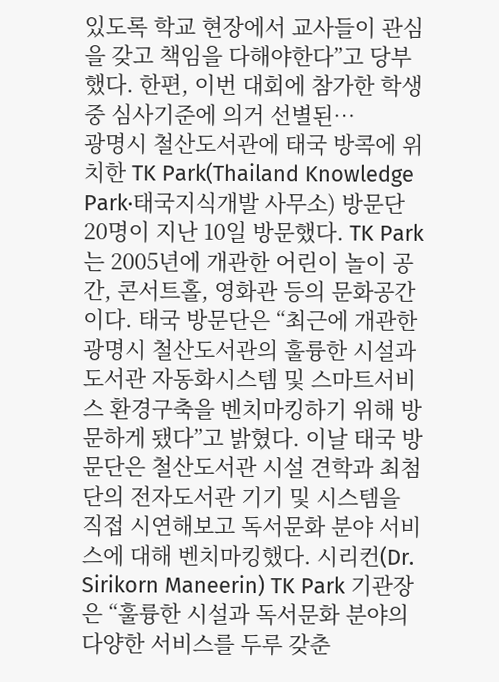있도록 학교 현장에서 교사들이 관심을 갖고 책임을 다해야한다”고 당부했다. 한편, 이번 대회에 참가한 학생 중 심사기준에 의거 선별된…
광명시 철산도서관에 태국 방콕에 위치한 TK Park(Thailand Knowledge Park·태국지식개발 사무소) 방문단 20명이 지난 10일 방문했다. TK Park는 2005년에 개관한 어린이 놀이 공간, 콘서트홀, 영화관 등의 문화공간이다. 태국 방문단은 “최근에 개관한 광명시 철산도서관의 훌륭한 시설과 도서관 자동화시스템 및 스마트서비스 환경구축을 벤치마킹하기 위해 방문하게 됐다”고 밝혔다. 이날 태국 방문단은 철산도서관 시설 견학과 최첨단의 전자도서관 기기 및 시스템을 직접 시연해보고 독서문화 분야 서비스에 대해 벤치마킹했다. 시리컨(Dr. Sirikorn Maneerin) TK Park 기관장은 “훌륭한 시설과 독서문화 분야의 다양한 서비스를 두루 갖춘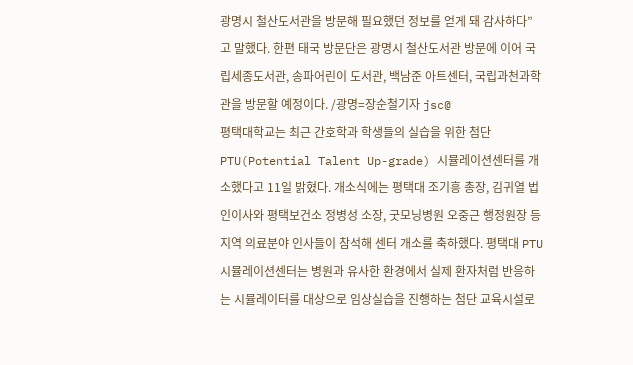광명시 철산도서관을 방문해 필요했던 정보를 얻게 돼 감사하다”고 말했다. 한편 태국 방문단은 광명시 철산도서관 방문에 이어 국립세종도서관, 송파어린이 도서관, 백남준 아트센터, 국립과천과학관을 방문할 예정이다. /광명=장순철기자 jsc@
평택대학교는 최근 간호학과 학생들의 실습을 위한 첨단 PTU(Potential Talent Up-grade) 시뮬레이션센터를 개소했다고 11일 밝혔다. 개소식에는 평택대 조기흥 총장, 김귀열 법인이사와 평택보건소 정병성 소장, 굿모닝병원 오중근 행정원장 등 지역 의료분야 인사들이 참석해 센터 개소를 축하했다. 평택대 PTU 시뮬레이션센터는 병원과 유사한 환경에서 실제 환자처럼 반응하는 시뮬레이터를 대상으로 임상실습을 진행하는 첨단 교육시설로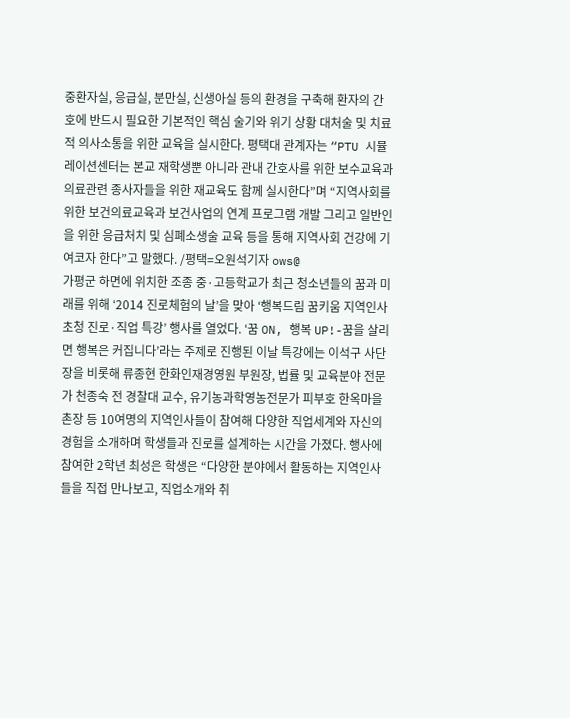중환자실, 응급실, 분만실, 신생아실 등의 환경을 구축해 환자의 간호에 반드시 필요한 기본적인 핵심 술기와 위기 상황 대처술 및 치료적 의사소통을 위한 교육을 실시한다. 평택대 관계자는 “PTU 시뮬레이션센터는 본교 재학생뿐 아니라 관내 간호사를 위한 보수교육과 의료관련 종사자들을 위한 재교육도 함께 실시한다”며 “지역사회를 위한 보건의료교육과 보건사업의 연계 프로그램 개발 그리고 일반인을 위한 응급처치 및 심폐소생술 교육 등을 통해 지역사회 건강에 기여코자 한다”고 말했다. /평택=오원석기자 ows@
가평군 하면에 위치한 조종 중·고등학교가 최근 청소년들의 꿈과 미래를 위해 ‘2014 진로체험의 날’을 맞아 ‘행복드림 꿈키움 지역인사 초청 진로·직업 특강’ 행사를 열었다. ‘꿈 ON, 행복 UP!-꿈을 살리면 행복은 커집니다’라는 주제로 진행된 이날 특강에는 이석구 사단장을 비롯해 류종현 한화인재경영원 부원장, 법률 및 교육분야 전문가 천종숙 전 경찰대 교수, 유기농과학영농전문가 피부호 한옥마을촌장 등 10여명의 지역인사들이 참여해 다양한 직업세계와 자신의 경험을 소개하며 학생들과 진로를 설계하는 시간을 가졌다. 행사에 참여한 2학년 최성은 학생은 “다양한 분야에서 활동하는 지역인사들을 직접 만나보고, 직업소개와 취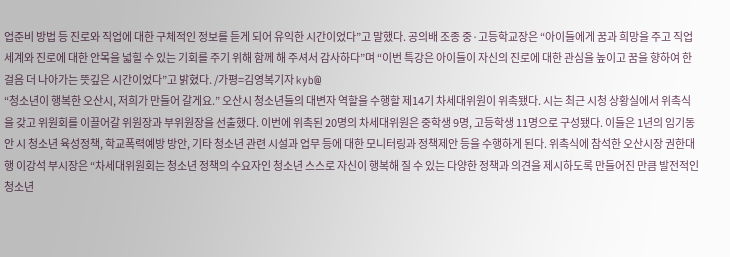업준비 방법 등 진로와 직업에 대한 구체적인 정보를 듣게 되어 유익한 시간이었다”고 말했다. 공의배 조종 중·고등학교장은 “아이들에게 꿈과 희망을 주고 직업세계와 진로에 대한 안목을 넓힐 수 있는 기회를 주기 위해 함께 해 주셔서 감사하다”며 “이번 특강은 아이들이 자신의 진로에 대한 관심을 높이고 꿈을 향하여 한걸음 더 나아가는 뜻깊은 시간이었다”고 밝혔다. /가평=김영복기자 kyb@
“청소년이 행복한 오산시, 저희가 만들어 갈게요.” 오산시 청소년들의 대변자 역할을 수행할 제14기 차세대위원이 위촉됐다. 시는 최근 시청 상황실에서 위촉식을 갖고 위원회를 이끌어갈 위원장과 부위원장을 선출했다. 이번에 위촉된 20명의 차세대위원은 중학생 9명, 고등학생 11명으로 구성됐다. 이들은 1년의 임기동안 시 청소년 육성정책, 학교폭력예방 방안, 기타 청소년 관련 시설과 업무 등에 대한 모니터링과 정책제안 등을 수행하게 된다. 위촉식에 참석한 오산시장 권한대행 이강석 부시장은 “차세대위원회는 청소년 정책의 수요자인 청소년 스스로 자신이 행복해 질 수 있는 다양한 정책과 의견을 제시하도록 만들어진 만큼 발전적인 청소년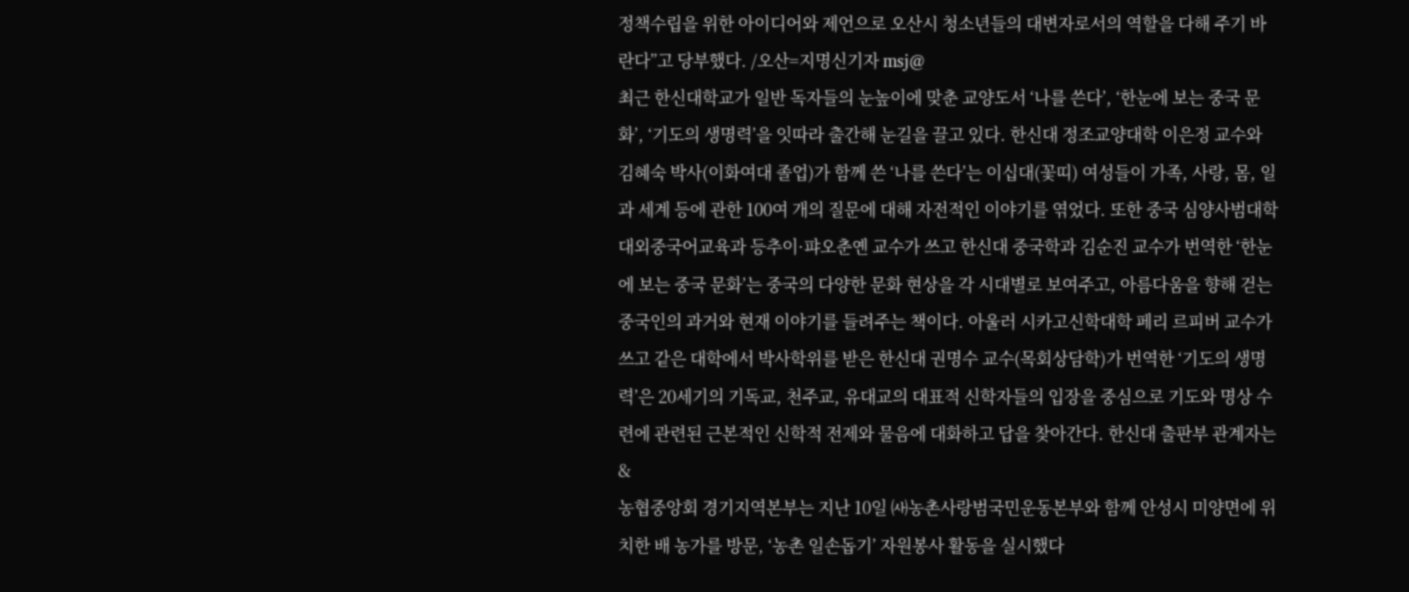정책수립을 위한 아이디어와 제언으로 오산시 청소년들의 대변자로서의 역할을 다해 주기 바란다”고 당부했다. /오산=지명신기자 msj@
최근 한신대학교가 일반 독자들의 눈높이에 맞춘 교양도서 ‘나를 쓴다’, ‘한눈에 보는 중국 문화’, ‘기도의 생명력’을 잇따라 출간해 눈길을 끌고 있다. 한신대 정조교양대학 이은정 교수와 김혜숙 박사(이화여대 졸업)가 함께 쓴 ‘나를 쓴다’는 이십대(꽃띠) 여성들이 가족, 사랑, 몸, 일과 세계 등에 관한 100여 개의 질문에 대해 자전적인 이야기를 엮었다. 또한 중국 심양사범대학 대외중국어교육과 등추이·퍄오춘옌 교수가 쓰고 한신대 중국학과 김순진 교수가 번역한 ‘한눈에 보는 중국 문화’는 중국의 다양한 문화 현상을 각 시대별로 보여주고, 아름다움을 향해 걷는 중국인의 과거와 현재 이야기를 들려주는 책이다. 아울러 시카고신학대학 페리 르피버 교수가 쓰고 같은 대학에서 박사학위를 받은 한신대 권명수 교수(목회상담학)가 번역한 ‘기도의 생명력’은 20세기의 기독교, 천주교, 유대교의 대표적 신학자들의 입장을 중심으로 기도와 명상 수련에 관련된 근본적인 신학적 전제와 물음에 대화하고 답을 찾아간다. 한신대 출판부 관계자는 &
농협중앙회 경기지역본부는 지난 10일 ㈔농촌사랑범국민운동본부와 함께 안성시 미양면에 위치한 배 농가를 방문, ‘농촌 일손돕기’ 자원봉사 활동을 실시했다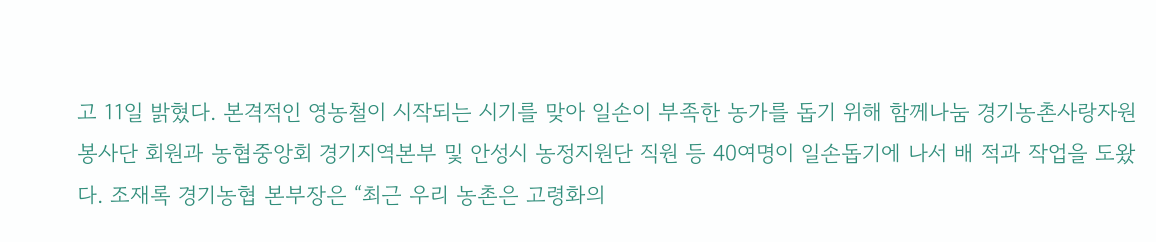고 11일 밝혔다. 본격적인 영농철이 시작되는 시기를 맞아 일손이 부족한 농가를 돕기 위해 함께나눔 경기농촌사랑자원봉사단 회원과 농협중앙회 경기지역본부 및 안성시 농정지원단 직원 등 40여명이 일손돕기에 나서 배 적과 작업을 도왔다. 조재록 경기농협 본부장은 “최근 우리 농촌은 고령화의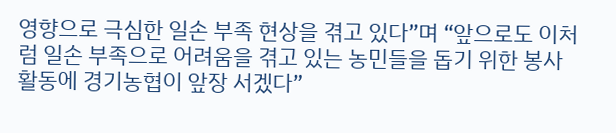영향으로 극심한 일손 부족 현상을 겪고 있다”며 “앞으로도 이처럼 일손 부족으로 어려움을 겪고 있는 농민들을 돕기 위한 봉사활동에 경기농협이 앞장 서겠다”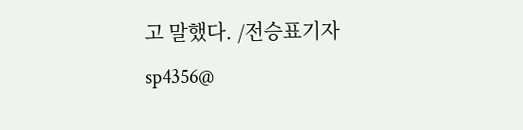고 말했다. /전승표기자 sp4356@